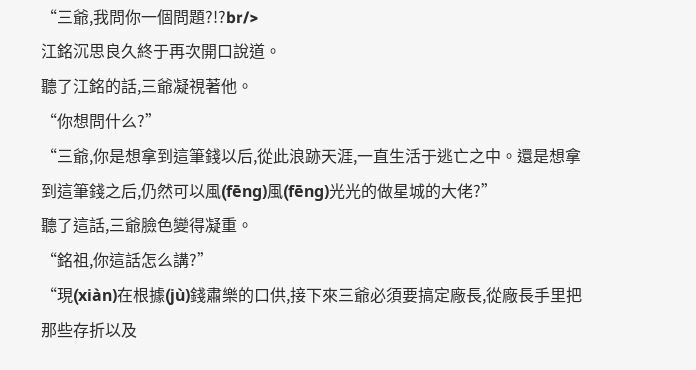“三爺,我問你一個問題?!?br/>
江銘沉思良久終于再次開口說道。
聽了江銘的話,三爺凝視著他。
“你想問什么?”
“三爺,你是想拿到這筆錢以后,從此浪跡天涯,一直生活于逃亡之中。還是想拿到這筆錢之后,仍然可以風(fēng)風(fēng)光光的做星城的大佬?”
聽了這話,三爺臉色變得凝重。
“銘祖,你這話怎么講?”
“現(xiàn)在根據(jù)錢肅樂的口供,接下來三爺必須要搞定廠長,從廠長手里把那些存折以及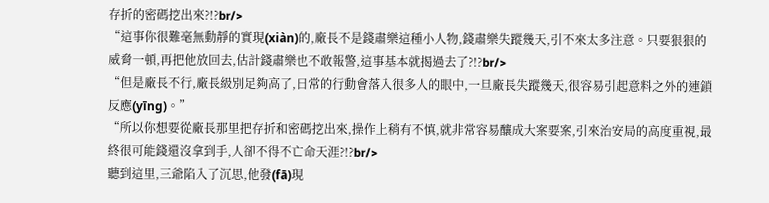存折的密碼挖出來?!?br/>
“這事你很難毫無動靜的實現(xiàn)的,廠長不是錢肅樂這種小人物,錢肅樂失蹤幾天,引不來太多注意。只要狠狠的威脅一頓,再把他放回去,估計錢肅樂也不敢報警,這事基本就揭過去了?!?br/>
“但是廠長不行,廠長級別足夠高了,日常的行動會落入很多人的眼中,一旦廠長失蹤幾天,很容易引起意料之外的連鎖反應(yīng)。”
“所以你想要從廠長那里把存折和密碼挖出來,操作上稍有不慎,就非常容易釀成大案要案,引來治安局的高度重視,最終很可能錢還沒拿到手,人卻不得不亡命天涯?!?br/>
聽到這里,三爺陷入了沉思,他發(fā)現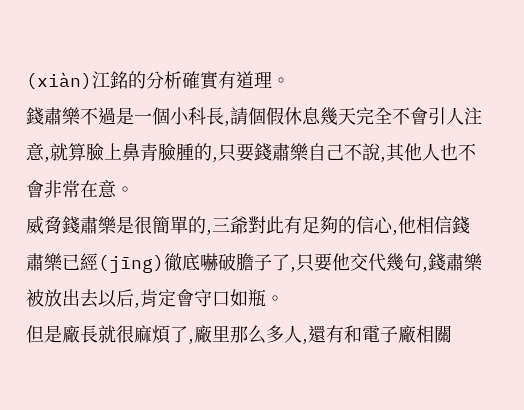(xiàn)江銘的分析確實有道理。
錢肅樂不過是一個小科長,請個假休息幾天完全不會引人注意,就算臉上鼻青臉腫的,只要錢肅樂自己不說,其他人也不會非常在意。
威脅錢肅樂是很簡單的,三爺對此有足夠的信心,他相信錢肅樂已經(jīng)徹底嚇破膽子了,只要他交代幾句,錢肅樂被放出去以后,肯定會守口如瓶。
但是廠長就很麻煩了,廠里那么多人,還有和電子廠相關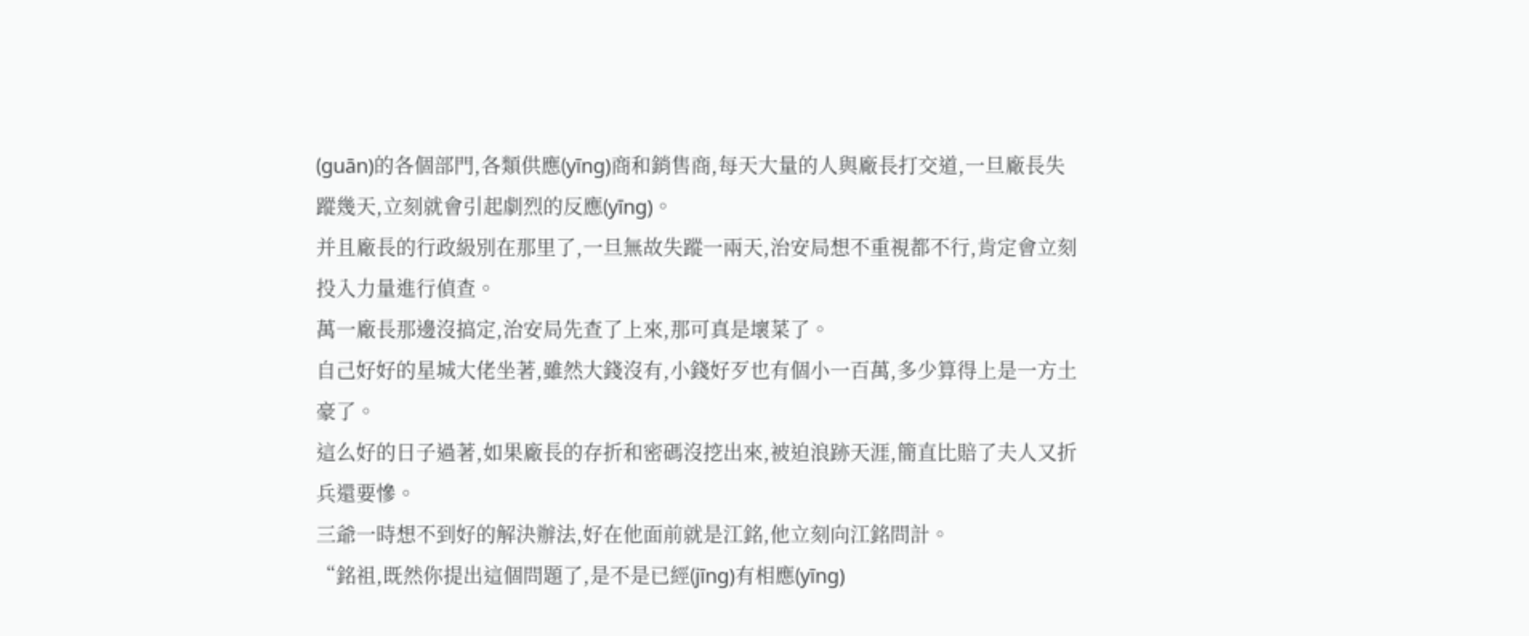(guān)的各個部門,各類供應(yīng)商和銷售商,每天大量的人與廠長打交道,一旦廠長失蹤幾天,立刻就會引起劇烈的反應(yīng)。
并且廠長的行政級別在那里了,一旦無故失蹤一兩天,治安局想不重視都不行,肯定會立刻投入力量進行偵查。
萬一廠長那邊沒搞定,治安局先查了上來,那可真是壞菜了。
自己好好的星城大佬坐著,雖然大錢沒有,小錢好歹也有個小一百萬,多少算得上是一方土豪了。
這么好的日子過著,如果廠長的存折和密碼沒挖出來,被迫浪跡天涯,簡直比賠了夫人又折兵還要慘。
三爺一時想不到好的解決辦法,好在他面前就是江銘,他立刻向江銘問計。
“銘祖,既然你提出這個問題了,是不是已經(jīng)有相應(yīng)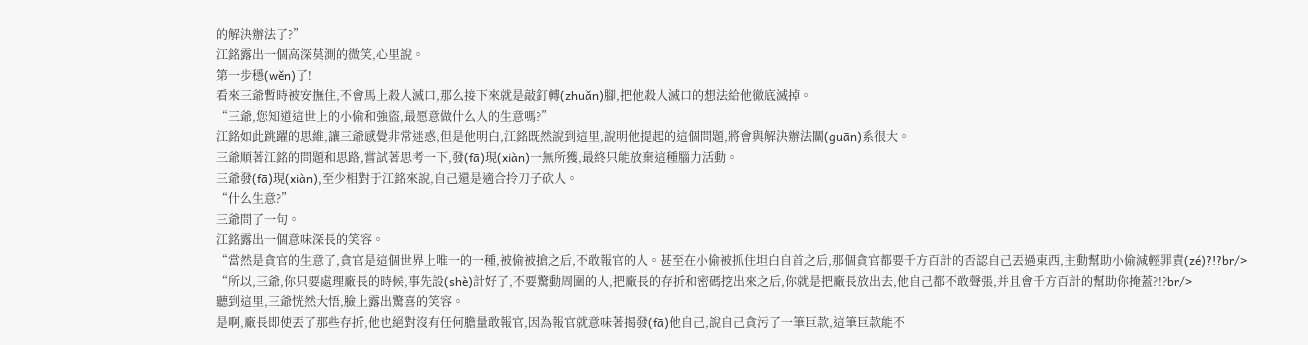的解決辦法了?”
江銘露出一個高深莫測的微笑,心里說。
第一步穩(wěn)了!
看來三爺暫時被安撫住,不會馬上殺人滅口,那么接下來就是敲釘轉(zhuǎn)腳,把他殺人滅口的想法給他徹底滅掉。
“三爺,您知道這世上的小偷和強盜,最愿意做什么人的生意嗎?”
江銘如此跳躍的思維,讓三爺感覺非常迷惑,但是他明白,江銘既然說到這里,說明他提起的這個問題,將會與解決辦法關(guān)系很大。
三爺順著江銘的問題和思路,嘗試著思考一下,發(fā)現(xiàn)一無所獲,最終只能放棄這種腦力活動。
三爺發(fā)現(xiàn),至少相對于江銘來說,自己還是適合拎刀子砍人。
“什么生意?”
三爺問了一句。
江銘露出一個意味深長的笑容。
“當然是貪官的生意了,貪官是這個世界上唯一的一種,被偷被搶之后,不敢報官的人。甚至在小偷被抓住坦白自首之后,那個貪官都要千方百計的否認自己丟過東西,主動幫助小偷減輕罪責(zé)?!?br/>
“所以,三爺,你只要處理廠長的時候,事先設(shè)計好了,不要驚動周圍的人,把廠長的存折和密碼挖出來之后,你就是把廠長放出去,他自己都不敢聲張,并且會千方百計的幫助你掩蓋?!?br/>
聽到這里,三爺恍然大悟,臉上露出驚喜的笑容。
是啊,廠長即使丟了那些存折,他也絕對沒有任何膽量敢報官,因為報官就意味著揭發(fā)他自己,說自己貪污了一筆巨款,這筆巨款能不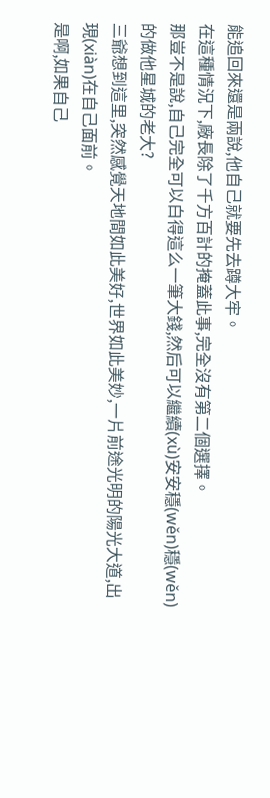能追回來還是兩說,他自己就要先去蹲大牢。
在這種情況下,廠長除了千方百計的掩蓋此事,完全沒有第二個選擇。
那豈不是說,自己完全可以白得這么一筆大錢,然后可以繼續(xù)安安穩(wěn)穩(wěn)的做他星城的老大?
三爺想到這里,突然感覺天地間如此美好,世界如此美妙,一片前途光明的陽光大道,出現(xiàn)在自己面前。
是啊,如果自己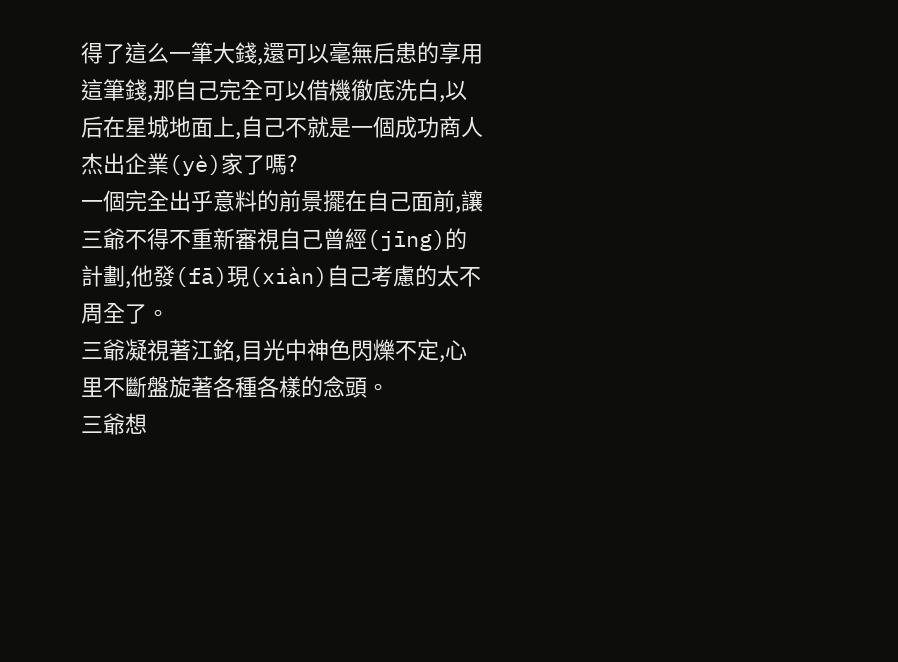得了這么一筆大錢,還可以毫無后患的享用這筆錢,那自己完全可以借機徹底洗白,以后在星城地面上,自己不就是一個成功商人杰出企業(yè)家了嗎?
一個完全出乎意料的前景擺在自己面前,讓三爺不得不重新審視自己曾經(jīng)的計劃,他發(fā)現(xiàn)自己考慮的太不周全了。
三爺凝視著江銘,目光中神色閃爍不定,心里不斷盤旋著各種各樣的念頭。
三爺想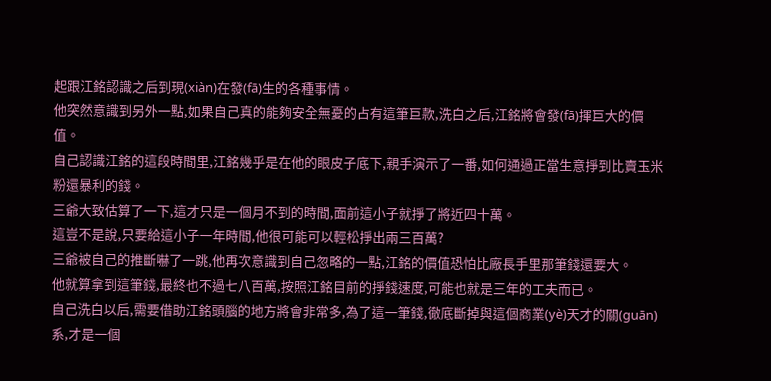起跟江銘認識之后到現(xiàn)在發(fā)生的各種事情。
他突然意識到另外一點,如果自己真的能夠安全無憂的占有這筆巨款,洗白之后,江銘將會發(fā)揮巨大的價值。
自己認識江銘的這段時間里,江銘幾乎是在他的眼皮子底下,親手演示了一番,如何通過正當生意掙到比賣玉米粉還暴利的錢。
三爺大致估算了一下,這才只是一個月不到的時間,面前這小子就掙了將近四十萬。
這豈不是說,只要給這小子一年時間,他很可能可以輕松掙出兩三百萬?
三爺被自己的推斷嚇了一跳,他再次意識到自己忽略的一點,江銘的價值恐怕比廠長手里那筆錢還要大。
他就算拿到這筆錢,最終也不過七八百萬,按照江銘目前的掙錢速度,可能也就是三年的工夫而已。
自己洗白以后,需要借助江銘頭腦的地方將會非常多,為了這一筆錢,徹底斷掉與這個商業(yè)天才的關(guān)系,才是一個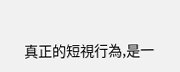真正的短視行為,是一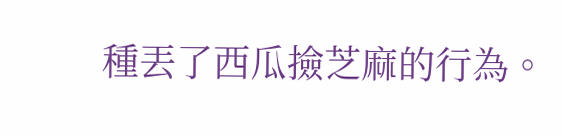種丟了西瓜撿芝麻的行為。